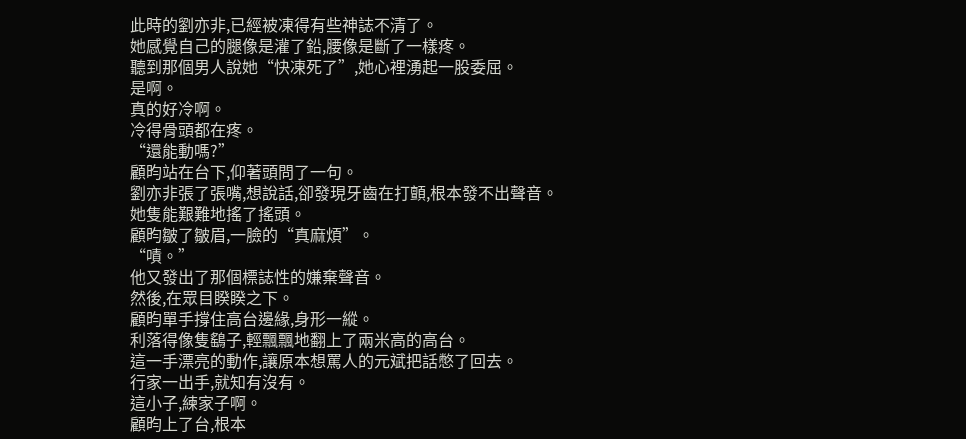此時的劉亦非,已經被凍得有些神誌不清了。
她感覺自己的腿像是灌了鉛,腰像是斷了一樣疼。
聽到那個男人說她“快凍死了”,她心裡湧起一股委屈。
是啊。
真的好冷啊。
冷得骨頭都在疼。
“還能動嗎?”
顧昀站在台下,仰著頭問了一句。
劉亦非張了張嘴,想說話,卻發現牙齒在打顫,根本發不出聲音。
她隻能艱難地搖了搖頭。
顧昀皺了皺眉,一臉的“真麻煩”。
“嘖。”
他又發出了那個標誌性的嫌棄聲音。
然後,在眾目睽睽之下。
顧昀單手撐住高台邊緣,身形一縱。
利落得像隻鷂子,輕飄飄地翻上了兩米高的高台。
這一手漂亮的動作,讓原本想罵人的元斌把話憋了回去。
行家一出手,就知有沒有。
這小子,練家子啊。
顧昀上了台,根本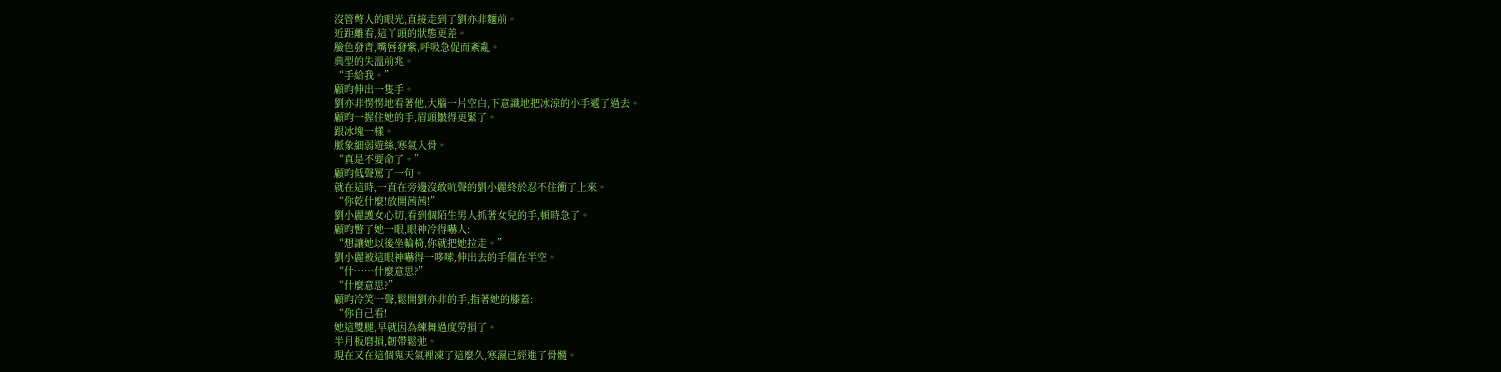沒管彆人的眼光,直接走到了劉亦非麵前。
近距離看,這丫頭的狀態更差。
臉色發青,嘴唇發紫,呼吸急促而紊亂。
典型的失溫前兆。
“手給我。”
顧昀伸出一隻手。
劉亦非愣愣地看著他,大腦一片空白,下意識地把冰涼的小手遞了過去。
顧昀一握住她的手,眉頭皺得更緊了。
跟冰塊一樣。
脈象細弱遊絲,寒氣入骨。
“真是不要命了。”
顧昀低聲罵了一句。
就在這時,一直在旁邊沒敢吭聲的劉小麗終於忍不住衝了上來。
“你乾什麼!放開茜茜!”
劉小麗護女心切,看到個陌生男人抓著女兒的手,頓時急了。
顧昀瞥了她一眼,眼神冷得嚇人:
“想讓她以後坐輪椅,你就把她拉走。”
劉小麗被這眼神嚇得一哆嗦,伸出去的手僵在半空。
“什……什麼意思?”
“什麼意思?”
顧昀冷笑一聲,鬆開劉亦非的手,指著她的膝蓋:
“你自己看!
她這雙腿,早就因為練舞過度勞損了。
半月板磨損,韌帶鬆弛。
現在又在這個鬼天氣裡凍了這麼久,寒濕已經進了骨髓。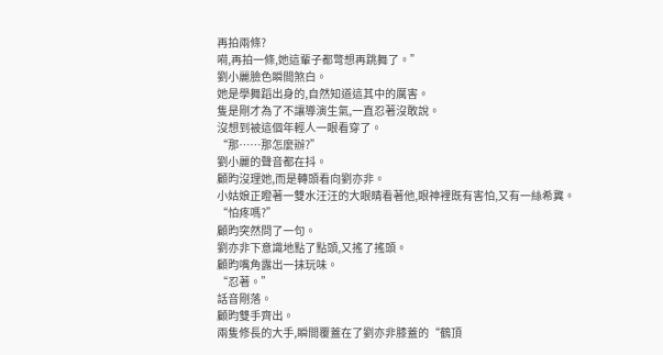再拍兩條?
嗬,再拍一條,她這輩子都彆想再跳舞了。”
劉小麗臉色瞬間煞白。
她是學舞蹈出身的,自然知道這其中的厲害。
隻是剛才為了不讓導演生氣,一直忍著沒敢說。
沒想到被這個年輕人一眼看穿了。
“那……那怎麼辦?”
劉小麗的聲音都在抖。
顧昀沒理她,而是轉頭看向劉亦非。
小姑娘正瞪著一雙水汪汪的大眼睛看著他,眼神裡既有害怕,又有一絲希冀。
“怕疼嗎?”
顧昀突然問了一句。
劉亦非下意識地點了點頭,又搖了搖頭。
顧昀嘴角露出一抹玩味。
“忍著。”
話音剛落。
顧昀雙手齊出。
兩隻修長的大手,瞬間覆蓋在了劉亦非膝蓋的“鶴頂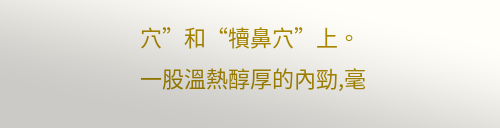穴”和“犢鼻穴”上。
一股溫熱醇厚的內勁,毫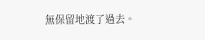無保留地渡了過去。